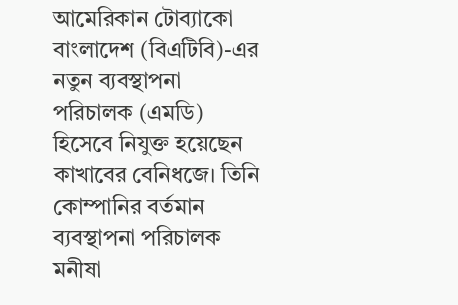আমেরিকান টোব্যাকো বাংলাদেশ (বিএটিবি)-এর নতুন ব্যবস্থাপনা পরিচালক (এমডি) হিসেবে নিযুক্ত হয়েছেন কাখাবের বেনিধজে। তিনি কোম্পানির বর্তমান ব্যবস্থাপনা পরিচালক মনীষা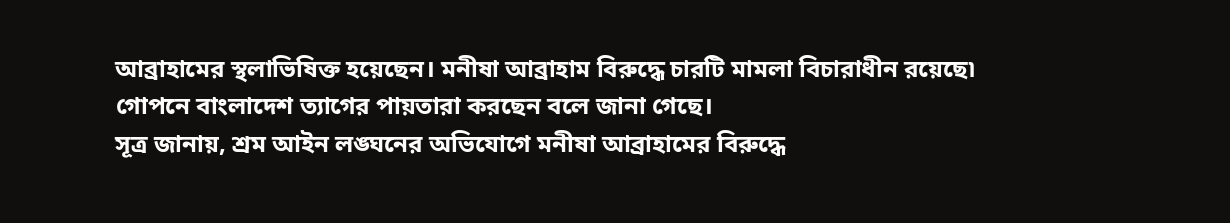আব্রাহামের স্থলাভিষিক্ত হয়েছেন। মনীষা আব্রাহাম বিরুদ্ধে চারটি মামলা বিচারাধীন রয়েছে৷ গোপনে বাংলাদেশ ত্যাগের পায়তারা করছেন বলে জানা গেছে।
সূত্র জানায়, শ্রম আইন লঙ্ঘনের অভিযোগে মনীষা আব্রাহামের বিরুদ্ধে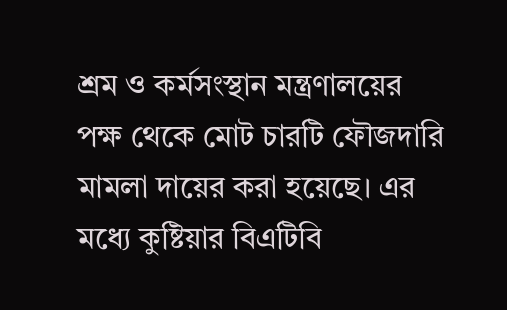শ্রম ও কর্মসংস্থান মন্ত্রণালয়ের পক্ষ থেকে মোট চারটি ফৌজদারি মামলা দায়ের করা হয়েছে। এর মধ্যে কুষ্টিয়ার বিএটিবি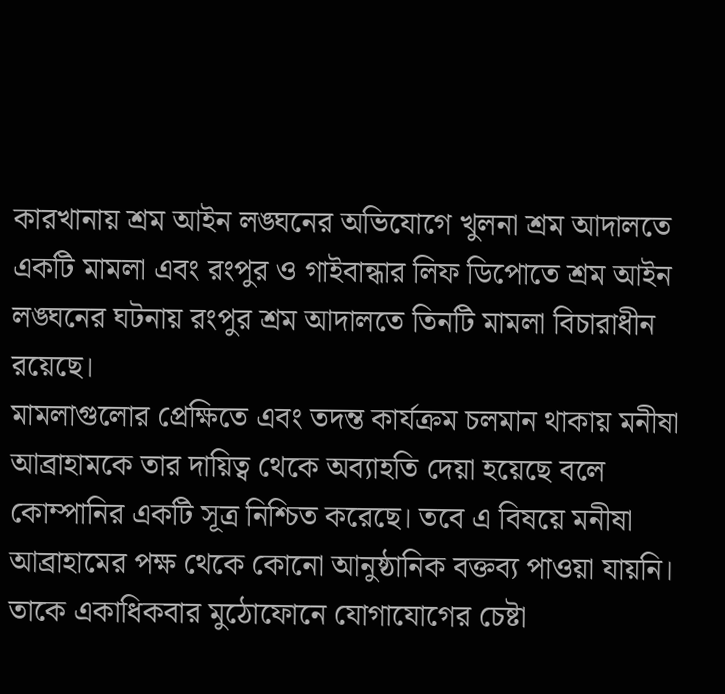কারখানায় শ্রম আইন লঙ্ঘনের অভিযোগে খুলনা শ্রম আদালতে একটি মামলা এবং রংপুর ও গাইবান্ধার লিফ ডিপোতে শ্রম আইন লঙ্ঘনের ঘটনায় রংপুর শ্রম আদালতে তিনটি মামলা বিচারাধীন রয়েছে।
মামলাগুলোর প্রেক্ষিতে এবং তদন্ত কার্যক্রম চলমান থাকায় মনীষা আব্রাহামকে তার দায়িত্ব থেকে অব্যাহতি দেয়া হয়েছে বলে কোম্পানির একটি সূত্র নিশ্চিত করেছে। তবে এ বিষয়ে মনীষা আব্রাহামের পক্ষ থেকে কোনো আনুষ্ঠানিক বক্তব্য পাওয়া যায়নি। তাকে একাধিকবার মুঠোফোনে যোগাযোগের চেষ্টা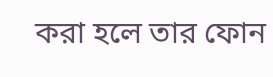করা হলে তার ফোন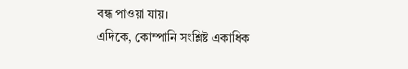বন্ধ পাওয়া যায়।
এদিকে, কোম্পানি সংশ্লিষ্ট একাধিক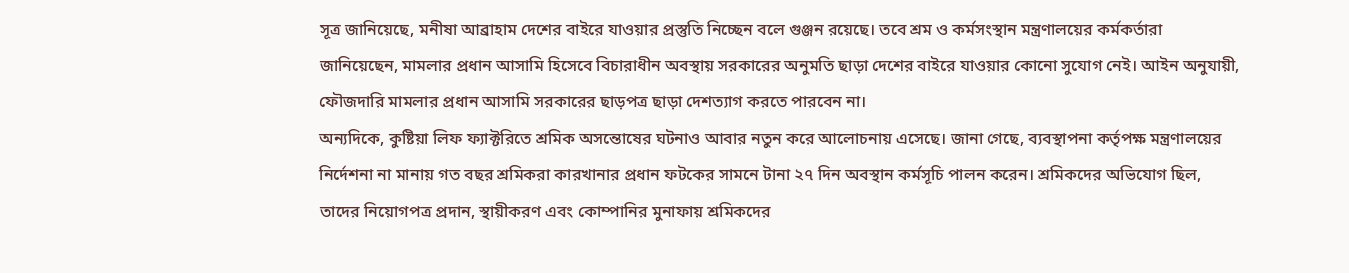সূত্র জানিয়েছে, মনীষা আব্রাহাম দেশের বাইরে যাওয়ার প্রস্তুতি নিচ্ছেন বলে গুঞ্জন রয়েছে। তবে শ্রম ও কর্মসংস্থান মন্ত্রণালয়ের কর্মকর্তারা জানিয়েছেন, মামলার প্রধান আসামি হিসেবে বিচারাধীন অবস্থায় সরকারের অনুমতি ছাড়া দেশের বাইরে যাওয়ার কোনো সুযোগ নেই। আইন অনুযায়ী, ফৌজদারি মামলার প্রধান আসামি সরকারের ছাড়পত্র ছাড়া দেশত্যাগ করতে পারবেন না।
অন্যদিকে, কুষ্টিয়া লিফ ফ্যাক্টরিতে শ্রমিক অসন্তোষের ঘটনাও আবার নতুন করে আলোচনায় এসেছে। জানা গেছে, ব্যবস্থাপনা কর্তৃপক্ষ মন্ত্রণালয়ের নির্দেশনা না মানায় গত বছর শ্রমিকরা কারখানার প্রধান ফটকের সামনে টানা ২৭ দিন অবস্থান কর্মসূচি পালন করেন। শ্রমিকদের অভিযোগ ছিল, তাদের নিয়োগপত্র প্রদান, স্থায়ীকরণ এবং কোম্পানির মুনাফায় শ্রমিকদের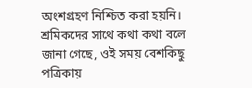অংশগ্রহণ নিশ্চিত করা হয়নি।
শ্রমিকদের সাথে কথা কথা বলে জানা গেছে, ওই সময় বেশকিছু পত্রিকায়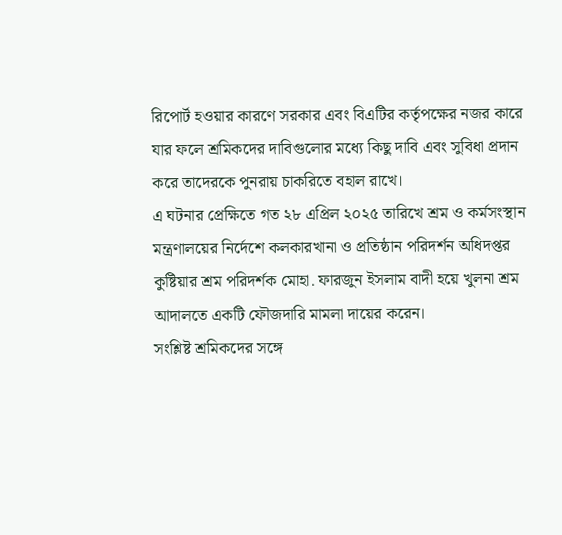রিপোর্ট হওয়ার কারণে সরকার এবং বিএটির কর্তৃপক্ষের নজর কারে যার ফলে শ্রমিকদের দাবিগুলোর মধ্যে কিছু দাবি এবং সুবিধা প্রদান করে তাদেরকে পুনরায় চাকরিতে বহাল রাখে।
এ ঘটনার প্রেক্ষিতে গত ২৮ এপ্রিল ২০২৫ তারিখে শ্রম ও কর্মসংস্থান মন্ত্রণালয়ের নির্দেশে কলকারখানা ও প্রতিষ্ঠান পরিদর্শন অধিদপ্তর কুষ্টিয়ার শ্রম পরিদর্শক মোহা. ফারজুন ইসলাম বাদী হয়ে খুলনা শ্রম আদালতে একটি ফৌজদারি মামলা দায়ের করেন।
সংশ্লিষ্ট শ্রমিকদের সঙ্গে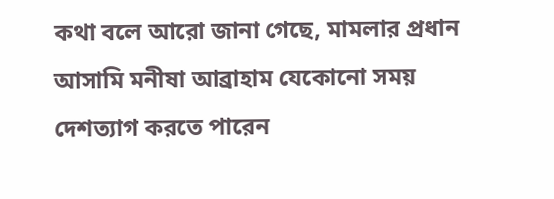কথা বলে আরো জানা গেছে, মামলার প্রধান আসামি মনীষা আব্রাহাম যেকোনো সময় দেশত্যাগ করতে পারেন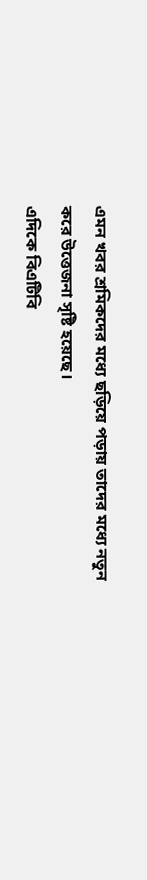এমন খবর শ্রমিকদের মধ্যে ছড়িয়ে পড়ায় তাদের মধ্যে নতুন করে উত্তেজনা সৃষ্টি হয়েছে।
এদিকে বিএটিবি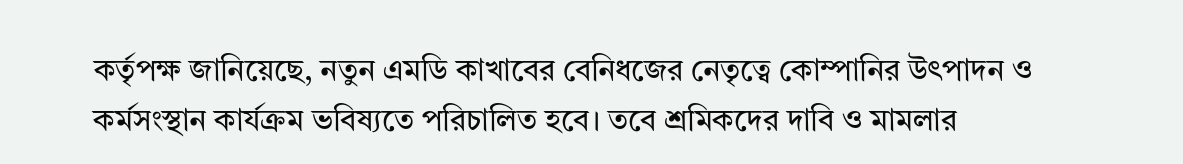কর্তৃপক্ষ জানিয়েছে, নতুন এমডি কাখাবের বেনিধজের নেতৃত্বে কোম্পানির উৎপাদন ও কর্মসংস্থান কার্যক্রম ভবিষ্যতে পরিচালিত হবে। তবে শ্রমিকদের দাবি ও মামলার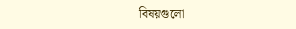বিষয়গুলো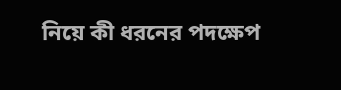নিয়ে কী ধরনের পদক্ষেপ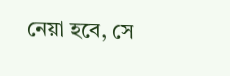নেয়া হবে, সে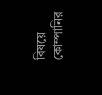বিষয়ে কোম্পানির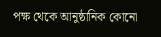পক্ষ থেকে আনুষ্ঠানিক কোনো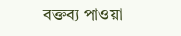বক্তব্য পাওয়া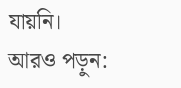যায়নি।
আরও পড়ুন: